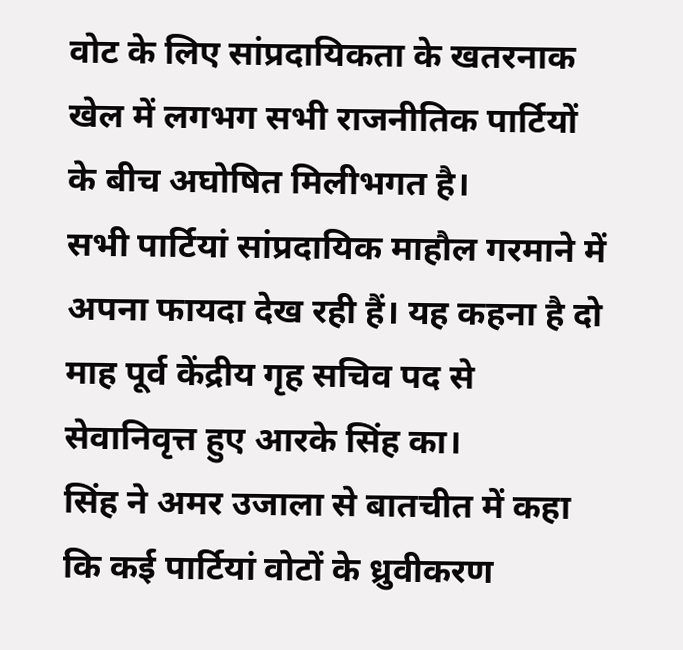वोट के लिए सांप्रदायिकता के खतरनाक खेल में लगभग सभी राजनीतिक पार्टियों के बीच अघोषित मिलीभगत है।
सभी पार्टियां सांप्रदायिक माहौल गरमाने में अपना फायदा देख रही हैं। यह कहना है दो माह पूर्व केंद्रीय गृह सचिव पद से सेवानिवृत्त हुए आरके सिंह का।
सिंह ने अमर उजाला से बातचीत में कहा कि कई पार्टियां वोटों के ध्रुवीकरण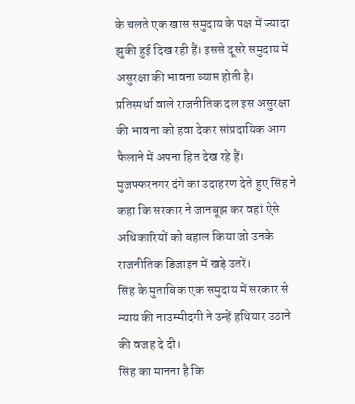के चलते एक खास समुदाय के पक्ष में ज्यादा झुकी हुई दिख रही हैं। इससे दूसरे समुदाय में असुरक्षा की भावना व्याप्त होती है।
प्रतिस्पर्धा वाले राजनीतिक दल इस असुरक्षा की भावना को हवा देकर सांप्रदायिक आग फैलाने में अपना हित देख रहे हैं।
मुजफ्फरनगर दंगे का उदाहरण देते हुए सिंह ने कहा कि सरकार ने जानबूझ कर वहां ऐसे अधिकारियों को बहाल किया जो उनके राजनीतिक डिजाइन में खड़े उतरें।
सिंह के मुताबिक एक समुदाय में सरकार से न्याय की नाउम्मीदगी ने उन्हें हथियार उठाने की वजह दे दी।
सिंह का मानना है कि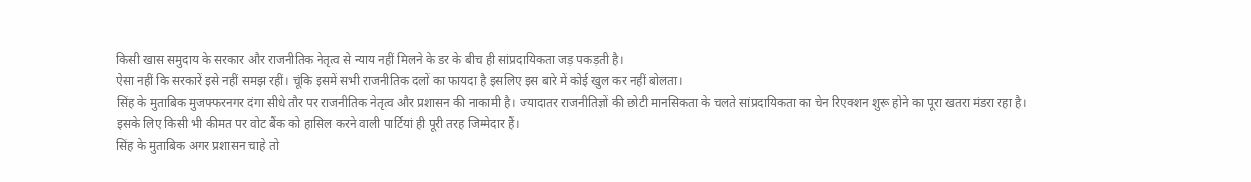किसी खास समुदाय के सरकार और राजनीतिक नेतृत्व से न्याय नहीं मिलने के डर के बीच ही सांप्रदायिकता जड़ पकड़ती है।
ऐसा नहीं कि सरकारें इसे नहीं समझ रहीं। चूंकि इसमें सभी राजनीतिक दलों का फायदा है इसलिए इस बारे में कोई खुल कर नहीं बोलता।
सिंह के मुताबिक मुजफ्फरनगर दंगा सीधे तौर पर राजनीतिक नेतृत्व और प्रशासन की नाकामी है। ज्यादातर राजनीतिज्ञों की छोटी मानसिकता के चलते सांप्रदायिकता का चेन रिएक्शन शुरू होने का पूरा खतरा मंडरा रहा है।
इसके लिए किसी भी कीमत पर वोट बैंक को हासिल करने वाली पार्टियां ही पूरी तरह जिम्मेदार हैं।
सिंह के मुताबिक अगर प्रशासन चाहे तो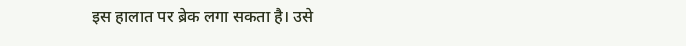इस हालात पर ब्रेक लगा सकता है। उसे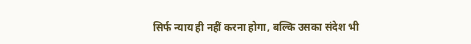सिर्फ न्याय ही नहीं करना होगा, बल्कि उसका संदेश भी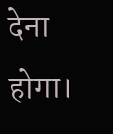देना होगा।